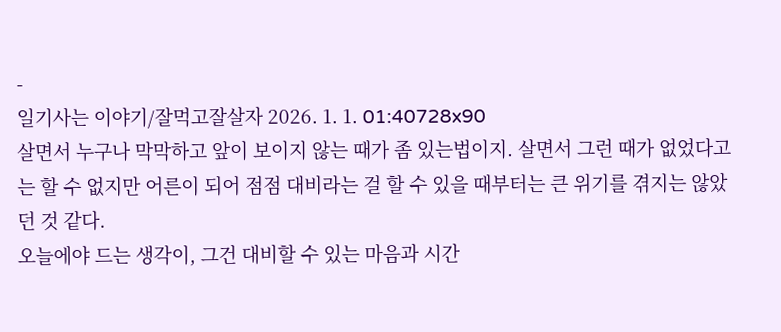-
일기사는 이야기/잘먹고잘살자 2026. 1. 1. 01:40728x90
살면서 누구나 막막하고 앞이 보이지 않는 때가 좀 있는법이지. 살면서 그런 때가 없었다고는 할 수 없지만 어른이 되어 점점 대비라는 걸 할 수 있을 때부터는 큰 위기를 겪지는 않았던 것 같다.
오늘에야 드는 생각이, 그건 대비할 수 있는 마음과 시간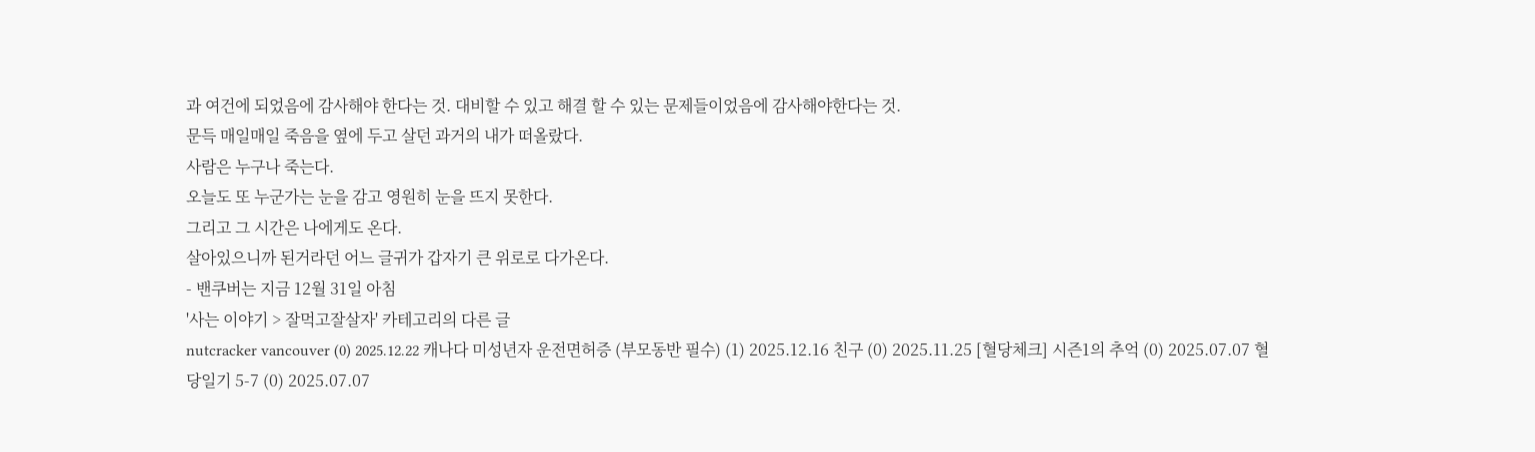과 여건에 되었음에 감사해야 한다는 것. 대비할 수 있고 해결 할 수 있는 문제들이었음에 감사해야한다는 것.
문득 매일매일 죽음을 옆에 두고 살던 과거의 내가 떠올랐다.
사람은 누구나 죽는다.
오늘도 또 누군가는 눈을 감고 영원히 눈을 뜨지 못한다.
그리고 그 시간은 나에게도 온다.
살아있으니까 된거라던 어느 글귀가 갑자기 큰 위로로 다가온다.
- 밴쿠버는 지금 12월 31일 아침
'사는 이야기 > 잘먹고잘살자' 카테고리의 다른 글
nutcracker vancouver (0) 2025.12.22 캐나다 미성년자 운전면허증 (부모동반 필수) (1) 2025.12.16 친구 (0) 2025.11.25 [혈당체크] 시즌1의 추억 (0) 2025.07.07 혈당일기 5-7 (0) 2025.07.07